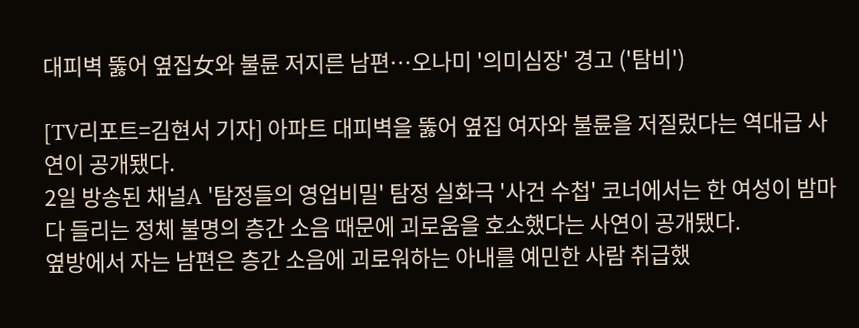대피벽 뚫어 옆집女와 불륜 저지른 남편…오나미 '의미심장' 경고 ('탐비')

[TV리포트=김현서 기자] 아파트 대피벽을 뚫어 옆집 여자와 불륜을 저질렀다는 역대급 사연이 공개됐다.
2일 방송된 채널A '탐정들의 영업비밀' 탐정 실화극 '사건 수첩' 코너에서는 한 여성이 밤마다 들리는 정체 불명의 층간 소음 때문에 괴로움을 호소했다는 사연이 공개됐다.
옆방에서 자는 남편은 층간 소음에 괴로워하는 아내를 예민한 사람 취급했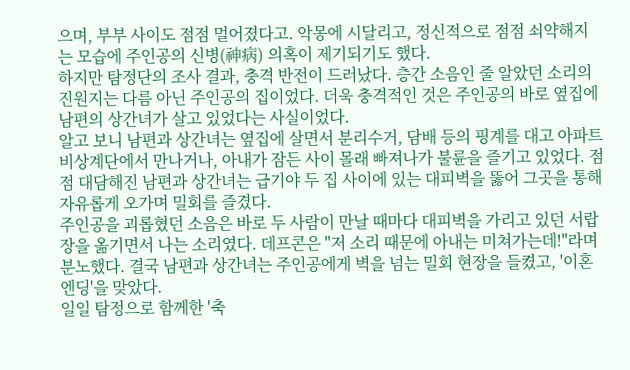으며, 부부 사이도 점점 멀어졌다고. 악몽에 시달리고, 정신적으로 점점 쇠약해지는 모습에 주인공의 신병(神病) 의혹이 제기되기도 했다.
하지만 탐정단의 조사 결과, 충격 반전이 드러났다. 층간 소음인 줄 알았던 소리의 진원지는 다름 아닌 주인공의 집이었다. 더욱 충격적인 것은 주인공의 바로 옆집에 남편의 상간녀가 살고 있었다는 사실이었다.
알고 보니 남편과 상간녀는 옆집에 살면서 분리수거, 담배 등의 핑계를 대고 아파트 비상계단에서 만나거나, 아내가 잠든 사이 몰래 빠져나가 불륜을 즐기고 있었다. 점점 대담해진 남편과 상간녀는 급기야 두 집 사이에 있는 대피벽을 뚫어 그곳을 통해 자유롭게 오가며 밀회를 즐겼다.
주인공을 괴롭혔던 소음은 바로 두 사람이 만날 때마다 대피벽을 가리고 있던 서랍장을 옮기면서 나는 소리였다. 데프콘은 "저 소리 때문에 아내는 미쳐가는데!"라며 분노했다. 결국 남편과 상간녀는 주인공에게 벽을 넘는 밀회 현장을 들켰고, '이혼 엔딩'을 맞았다.
일일 탐정으로 함께한 '축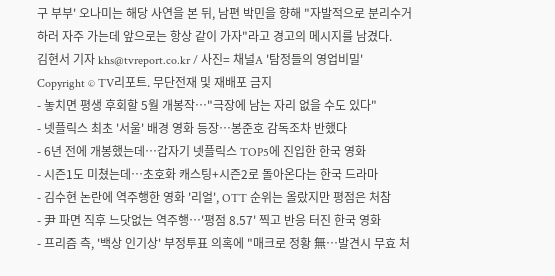구 부부' 오나미는 해당 사연을 본 뒤, 남편 박민을 향해 "자발적으로 분리수거하러 자주 가는데 앞으로는 항상 같이 가자"라고 경고의 메시지를 남겼다.
김현서 기자 khs@tvreport.co.kr / 사진= 채널A '탐정들의 영업비밀'
Copyright © TV리포트. 무단전재 및 재배포 금지
- 놓치면 평생 후회할 5월 개봉작…"극장에 남는 자리 없을 수도 있다"
- 넷플릭스 최초 '서울' 배경 영화 등장…봉준호 감독조차 반했다
- 6년 전에 개봉했는데…갑자기 넷플릭스 TOP5에 진입한 한국 영화
- 시즌1도 미쳤는데…초호화 캐스팅+시즌2로 돌아온다는 한국 드라마
- 김수현 논란에 역주행한 영화 '리얼', OTT 순위는 올랐지만 평점은 처참
- 尹 파면 직후 느닷없는 역주행…'평점 8.57' 찍고 반응 터진 한국 영화
- 프리즘 측, '백상 인기상' 부정투표 의혹에 "매크로 정황 無…발견시 무효 처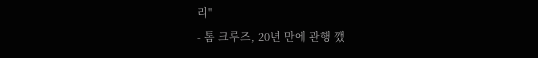리"
- 톰 크루즈, 20년 만에 관행 깼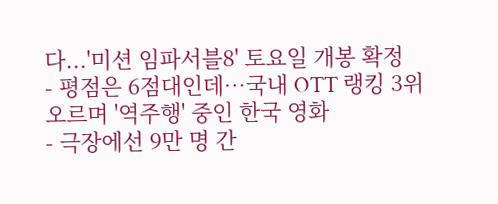다...'미션 임파서블8' 토요일 개봉 확정
- 평점은 6점대인데…국내 OTT 랭킹 3위 오르며 '역주행' 중인 한국 영화
- 극장에선 9만 명 간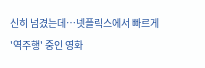신히 넘겼는데…넷플릭스에서 빠르게 '역주행' 중인 영화